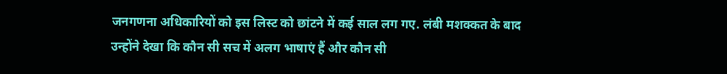जनगणना अधिकारियों को इस लिस्ट को छांटने में कई साल लग गए. लंबी मशक्कत के बाद उन्होंने देखा कि कौन सी सच में अलग भाषाएं हैं और कौन सी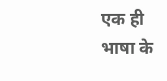एक ही भाषा के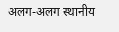अलग-अलग स्थानीय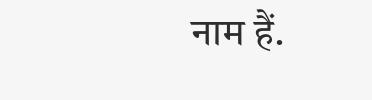नाम हैं.